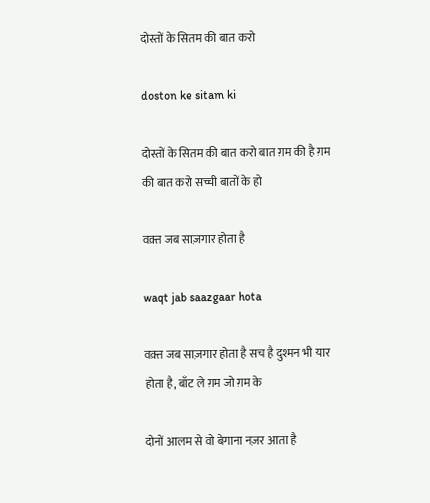दोस्तों के सितम की बात करो

doston ke sitam ki

दोस्तों के सितम की बात करो बात ग़म की है ग़म की बात करो सच्ची बातों के हो

वक़्त जब साज़गार होता है

waqt jab saazgaar hota

वक़्त जब साज़गार होता है सच है दुश्मन भी यार होता है, बाँट ले ग़म जो ग़म के

दोनों आलम से वो बेगाना नज़र आता है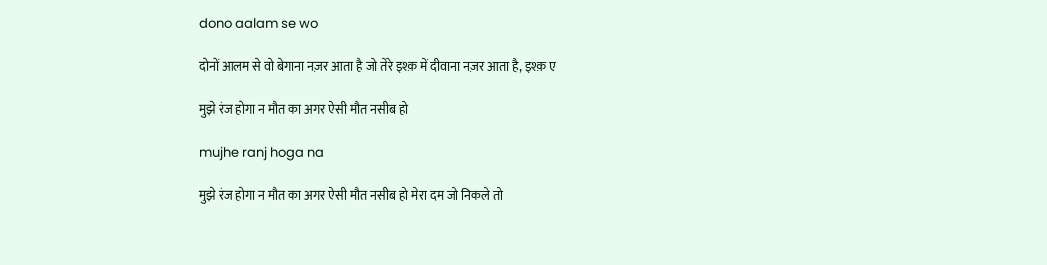dono aalam se wo

दोनों आलम से वो बेगाना नज़र आता है जो तेरे इश्क़ में दीवाना नज़र आता है, इश्क़ ए

मुझे रंज होगा न मौत का अगर ऐसी मौत नसीब हो

mujhe ranj hoga na

मुझे रंज होगा न मौत का अगर ऐसी मौत नसीब हो मेरा दम जो निकले तो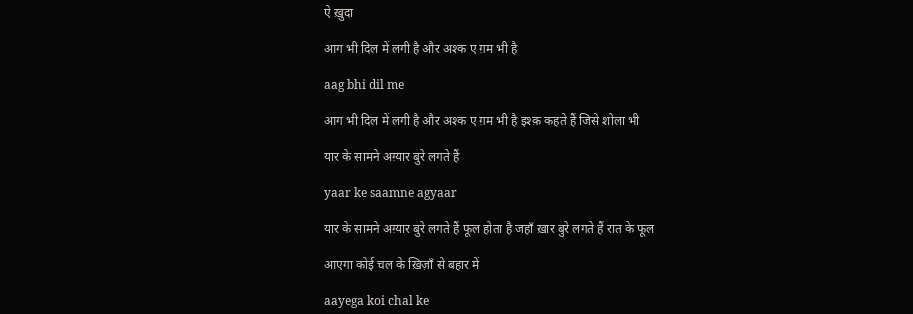ऐ ख़ुदा

आग भी दिल में लगी है और अश्क ए ग़म भी है

aag bhi dil me

आग भी दिल में लगी है और अश्क ए ग़म भी है इश्क़ कहते हैं जिसे शोला भी

यार के सामने अग़्यार बुरे लगते हैं

yaar ke saamne agyaar

यार के सामने अग़्यार बुरे लगते हैं फूल होता है जहाँ ख़ार बुरे लगते हैं रात के फूल

आएगा कोई चल के ख़िज़ाँ से बहार में

aayega koi chal ke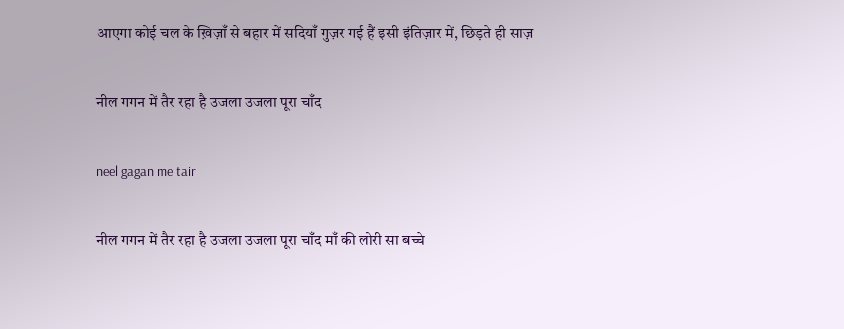आएगा कोई चल के ख़िज़ाँ से बहार में सदियाँ गुज़र गई हैं इसी इंतिज़ार में, छिड़ते ही साज़

नील गगन में तैर रहा है उजला उजला पूरा चाँद

neel gagan me tair

नील गगन में तैर रहा है उजला उजला पूरा चाँद माँ की लोरी सा बच्चे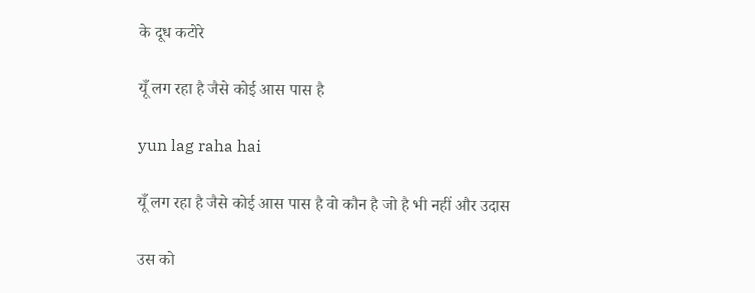के दूध कटोरे

यूँ लग रहा है जैसे कोई आस पास है

yun lag raha hai

यूँ लग रहा है जैसे कोई आस पास है वो कौन है जो है भी नहीं और उदास

उस को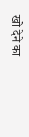खो देने का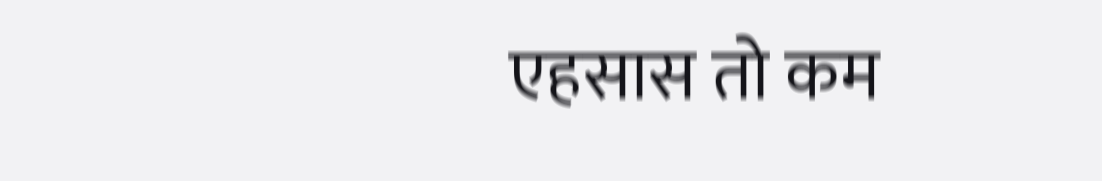एहसास तो कम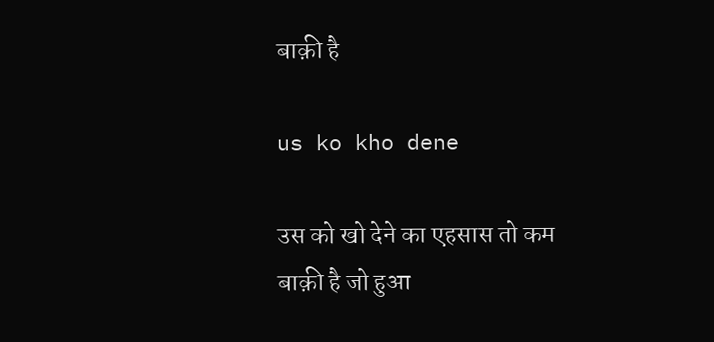बाक़ी है

us ko kho dene

उस को खो देने का एहसास तो कम बाक़ी है जो हुआ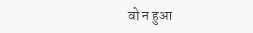वो न हुआ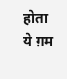होता ये ग़म